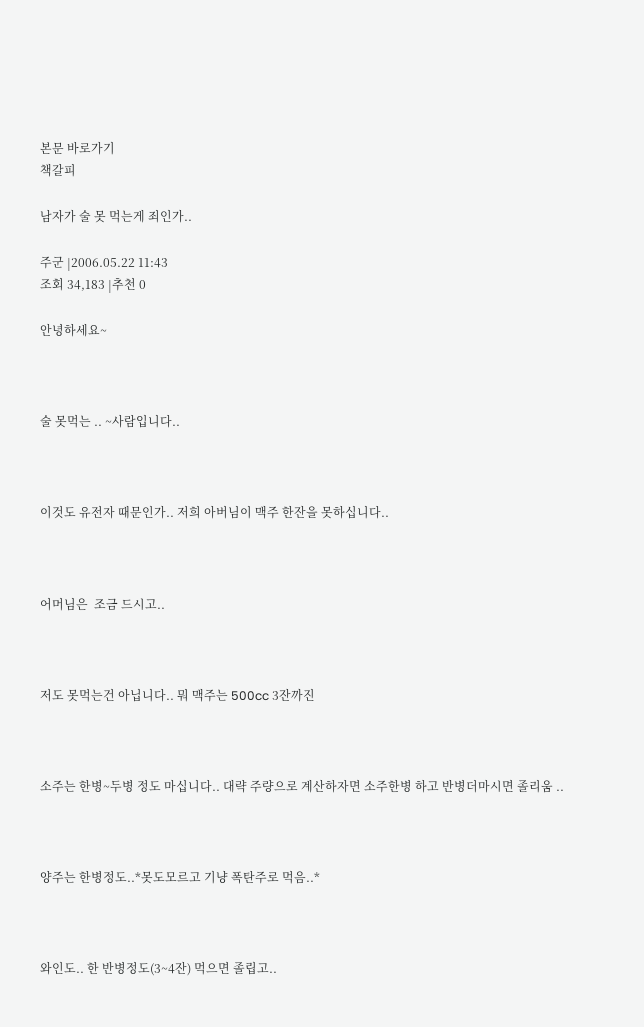본문 바로가기
책갈피

남자가 술 못 먹는게 죄인가..

주군 |2006.05.22 11:43
조회 34,183 |추천 0

안녕하세요~



술 못먹는 .. ~사람입니다..



이것도 유전자 때문인가.. 저희 아버님이 맥주 한잔을 못하십니다..



어머님은  조금 드시고..



저도 못먹는건 아닙니다.. 뭐 맥주는 500cc 3잔까진



소주는 한병~두병 정도 마십니다.. 대략 주량으로 계산하자면 소주한병 하고 반병더마시면 졸리움 ..



양주는 한병정도..*못도모르고 기냥 폭탄주로 먹음..*



와인도.. 한 반병정도(3~4잔) 먹으면 졸립고..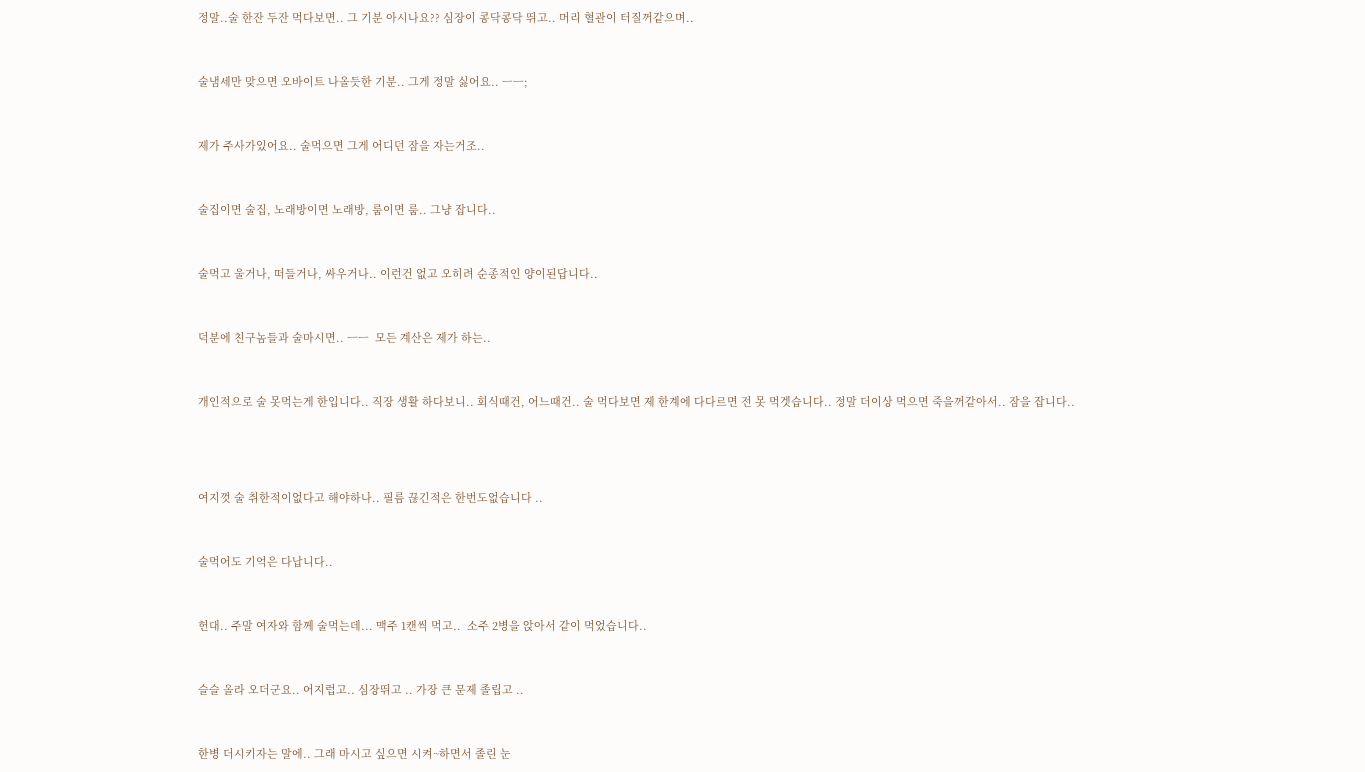정말..술 한잔 두잔 먹다보면.. 그 기분 아시나요?? 심장이 콩닥콩닥 뛰고.. 머리 혈관이 터질꺼같으며..



술냄세만 맞으면 오바이트 나올듯한 기분.. 그게 정말 싫어요.. ㅡㅡ;



제가 주사가있어요.. 술먹으면 그게 어디던 잠을 자는거조..



술집이면 술집, 노래방이면 노래방, 룸이면 룸.. 그냥 잡니다..



술먹고 울거나, 떠들거나, 싸우거나.. 이런건 없고 오히려 순종적인 양이된답니다..



덕분에 친구놈들과 술마시면.. ㅡㅡ  모든 계산은 제가 하는..



개인적으로 술 못먹는게 한입니다.. 직장 생활 하다보니.. 회식때건, 어느때건.. 술 먹다보면 제 한계에 다다르면 전 못 먹겟습니다.. 정말 더이상 먹으면 죽을꺼같아서.. 잠을 잡니다..





여지껏 술 취한적이없다고 해야하나.. 필름 끊긴적은 한번도없습니다 ..



술먹어도 기억은 다납니다..



헌대.. 주말 여자와 함께 술먹는데... 맥주 1캔씩 먹고..  소주 2병을 앉아서 같이 먹었습니다..



슬슬 올라 오더군요.. 어지럽고.. 심장뛰고 .. 가장 큰 문제 졸립고 ..



한병 더시키자는 말에.. 그래 마시고 싶으면 시켜~하면서 졸린 눈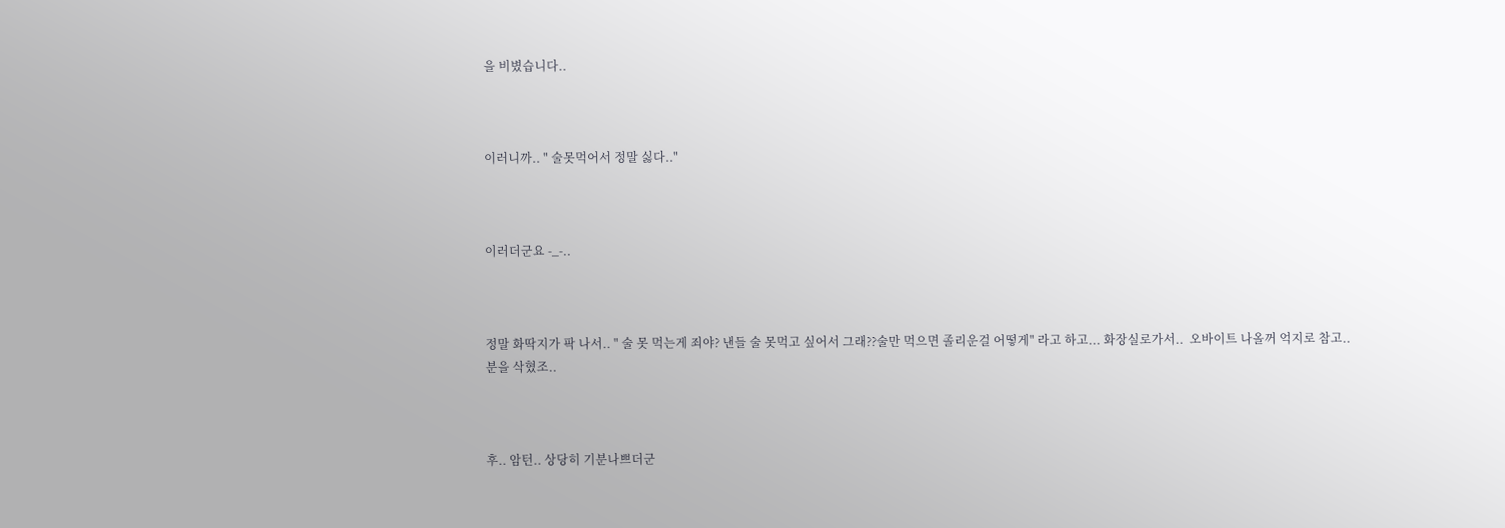을 비볐습니다..



이러니까.. " 술못먹어서 정말 싫다.."



이러더군요 -_-..



정말 화딱지가 팍 나서.. " 술 못 먹는게 죄야? 낸들 술 못먹고 싶어서 그래??술만 먹으면 졸리운걸 어떻게" 라고 하고... 화장실로가서..  오바이트 나올꺼 억지로 참고.. 분을 삭혔조..



후.. 암턴.. 상당히 기분나쁘더군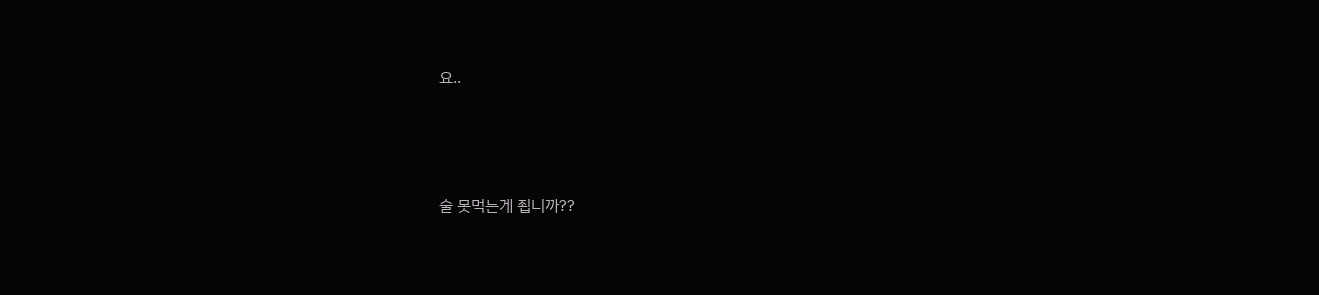요..



술 못먹는게 죕니까??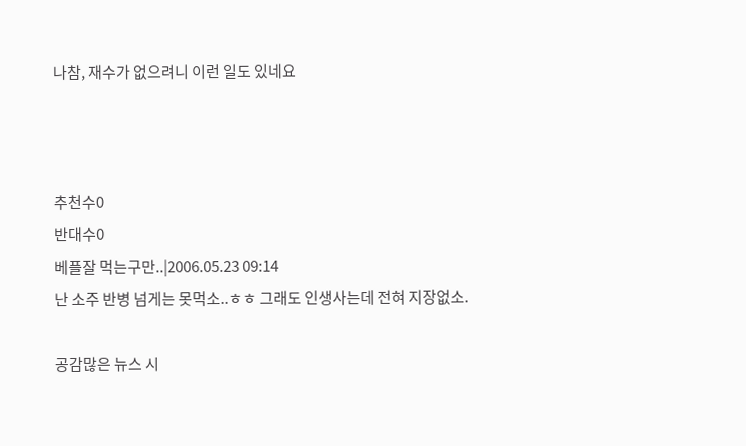나참, 재수가 없으려니 이런 일도 있네요



추천수0
반대수0
베플잘 먹는구만..|2006.05.23 09:14
난 소주 반병 넘게는 못먹소..ㅎㅎ 그래도 인생사는데 전혀 지장없소.

공감많은 뉴스 시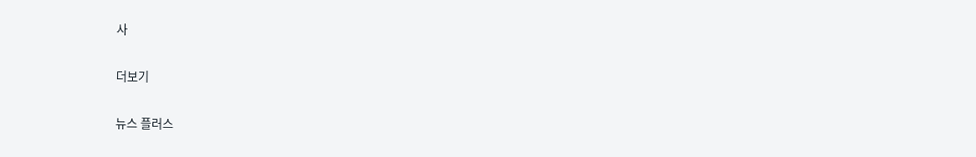사

더보기

뉴스 플러스